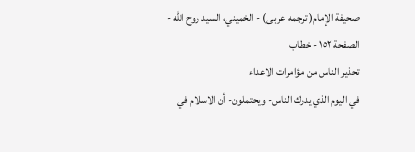صحيفة الإمام( ترجمه عربى) - الخميني، السيد روح الله - الصفحة ١٥٢ - خطاب
تحذير الناس من مؤامرات الاعداء
في اليوم الذي يدرك الناس- ويحتملون- أن الاسلام في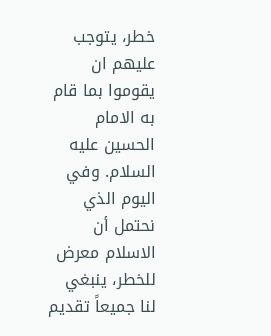خطر، يتوجب عليهم ان يقوموا بما قام به الامام الحسين عليه السلام. وفي اليوم الذي نحتمل أن الاسلام معرض للخطر، ينبغي لنا جميعاً تقديم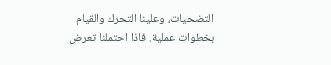التضحيات، وعلينا التحرك والقيام بخطوات عملية. فاذا احتملنا تعرض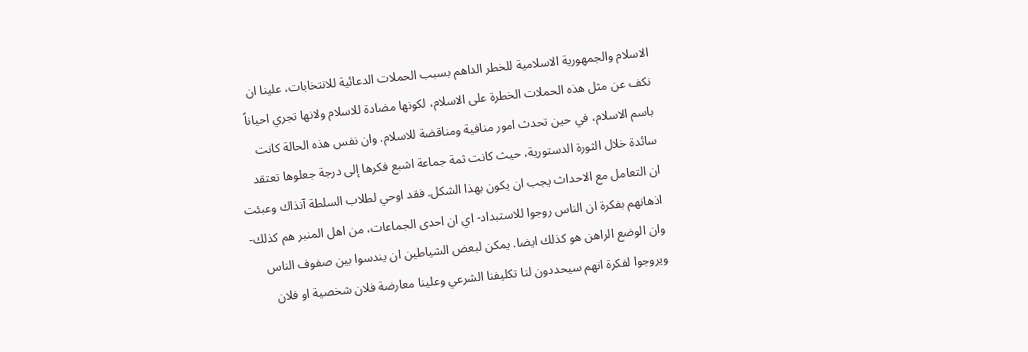الاسلام والجمهورية الاسلامية للخطر الداهم بسبب الحملات الدعائية للانتخابات، علينا ان نكف عن مثل هذه الحملات الخطرة على الاسلام، لكونها مضادة للاسلام ولانها تجري احياناً باسم الاسلام، في حين تحدث امور منافية ومناقضة للاسلام. وان نفس هذه الحالة كانت سائدة خلال الثورة الدستورية، حيث كانت ثمة جماعة اشبع فكرها إلى درجة جعلوها تعتقد ان التعامل مع الاحداث يجب ان يكون بهذا الشكل. فقد اوحي لطلاب السلطة آنذاك وعبئت اذهانهم بفكرة ان الناس روجوا للاستبداد- اي ان احدى الجماعات، من اهل المنبر هم كذلك- وان الوضع الراهن هو كذلك ايضا. يمكن لبعض الشياطين ان يندسوا بين صفوف الناس ويروجوا لفكرة انهم سيحددون لنا تكليفنا الشرعي وعلينا معارضة فلان شخصية او فلان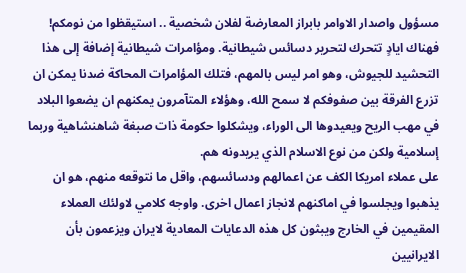مسؤول واصدار الاوامر بابراز المعارضة لفلان شخصية .. استيقظوا من نومكم! فهناك ايادٍ تتحرك لتحرير دسائس شيطانية. ومؤامرات شيطانية إضافة إلى هذا التحشيد للجيوش، وهو امر ليس بالمهم، فتلك المؤامرات المحاكة ضدنا يمكن ان تزرع الفرقة بين صفوفكم لا سمح الله، وهؤلاء المتآمرون يمكنهم ان يضعوا البلاد في مهب الريح ويعيدوها الى الوراء، ويشكلوا حكومة ذات صبغة شاهنشاهية وربما إسلامية ولكن من نوع الاسلام الذي يريدونه هم.
على عملاء امريكا الكف عن اعمالهم ودسائسهم، واقل ما نتوقعه منهم، هو ان يذهبوا ويجلسوا في اماكنهم لانجاز اعمال اخرى. واوجه كلامي لاولئك العملاء المقيمين في الخارج ويبثون كل هذه الدعايات المعادية لايران ويزعمون بأن الايرانيين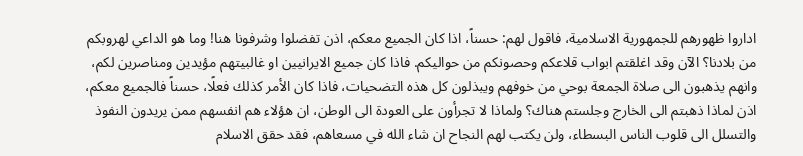اداروا ظهورهم للجمهورية الاسلامية، فاقول لهم: حسناً، اذا كان الجميع معكم، اذن تفضلوا وشرفونا هنا! وما هو الداعي لهروبكم من بلادنا؟ الآن وقد اغلقتم ابواب قلاعكم وحصونكم من حواليكم. فاذا كان جميع الايرانيين او غالبيتهم مؤيدين ومناصرين لكم، وانهم يذهبون الى صلاة الجمعة بوحي من خوفهم ويبذلون كل هذه التضحيات، فاذا كان الأمر كذلك فعلًا، حسناً فالجميع معكم، اذن لماذا ذهبتم الى الخارج وجلستم هناك؟ ولماذا لا تجرأون على العودة الى الوطن، ان هؤلاء هم انفسهم ممن يريدون النفوذ والتسلل الى قلوب الناس البسطاء، ولن يكتب لهم النجاح ان شاء الله في مسعاهم، فقد حقق الاسلام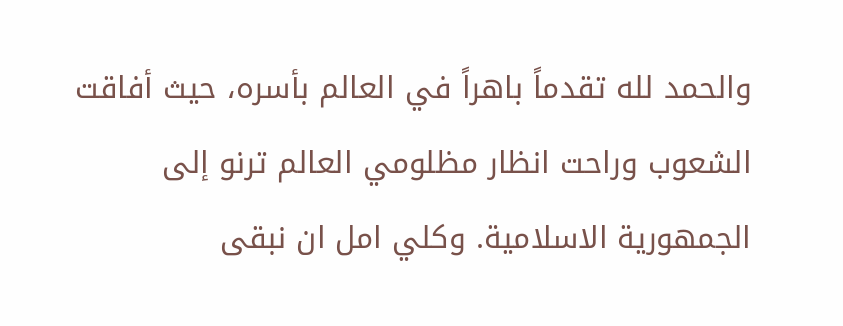والحمد لله تقدماً باهراً في العالم بأسره، حيث أفاقت الشعوب وراحت انظار مظلومي العالم ترنو إلى الجمهورية الاسلامية. وكلي امل ان نبقى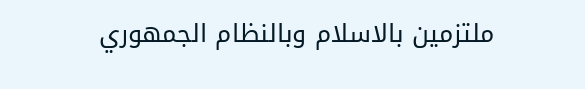ملتزمين بالاسلام وبالنظام الجمهوري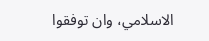الاسلامي، وان توفقوا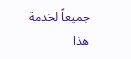جميعاً لخدمة هذا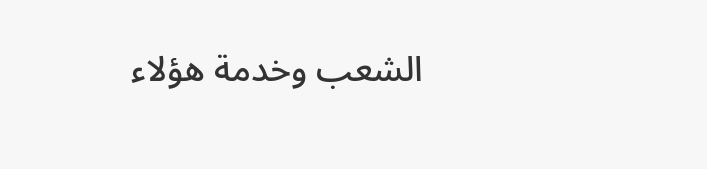الشعب وخدمة هؤلاء